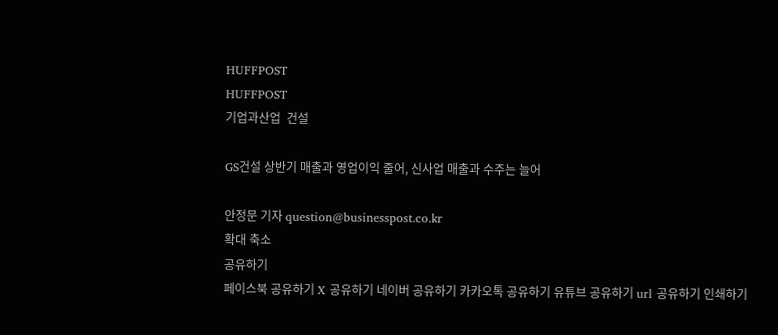HUFFPOST
HUFFPOST
기업과산업  건설

GS건설 상반기 매출과 영업이익 줄어, 신사업 매출과 수주는 늘어

안정문 기자 question@businesspost.co.kr
확대 축소
공유하기
페이스북 공유하기 X 공유하기 네이버 공유하기 카카오톡 공유하기 유튜브 공유하기 url 공유하기 인쇄하기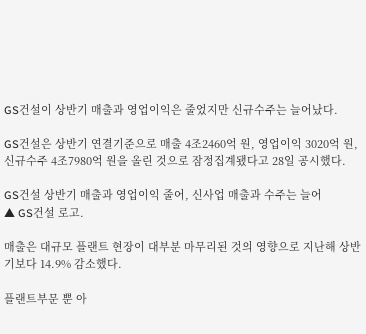GS건설이 상반기 매출과 영업이익은 줄었지만 신규수주는 늘어났다.

GS건설은 상반기 연결기준으로 매출 4조2460억 원, 영업이익 3020억 원, 신규수주 4조7980억 원을 올린 것으로 잠정집계됐다고 28일 공시했다.

GS건설 상반기 매출과 영업이익 줄어, 신사업 매출과 수주는 늘어
▲ GS건설 로고.

매출은 대규모 플랜트 현장이 대부분 마무리된 것의 영향으로 지난해 상반기보다 14.9% 감소했다.

플랜트부문 뿐 아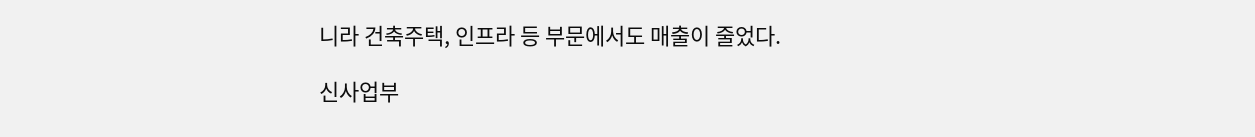니라 건축주택, 인프라 등 부문에서도 매출이 줄었다.

신사업부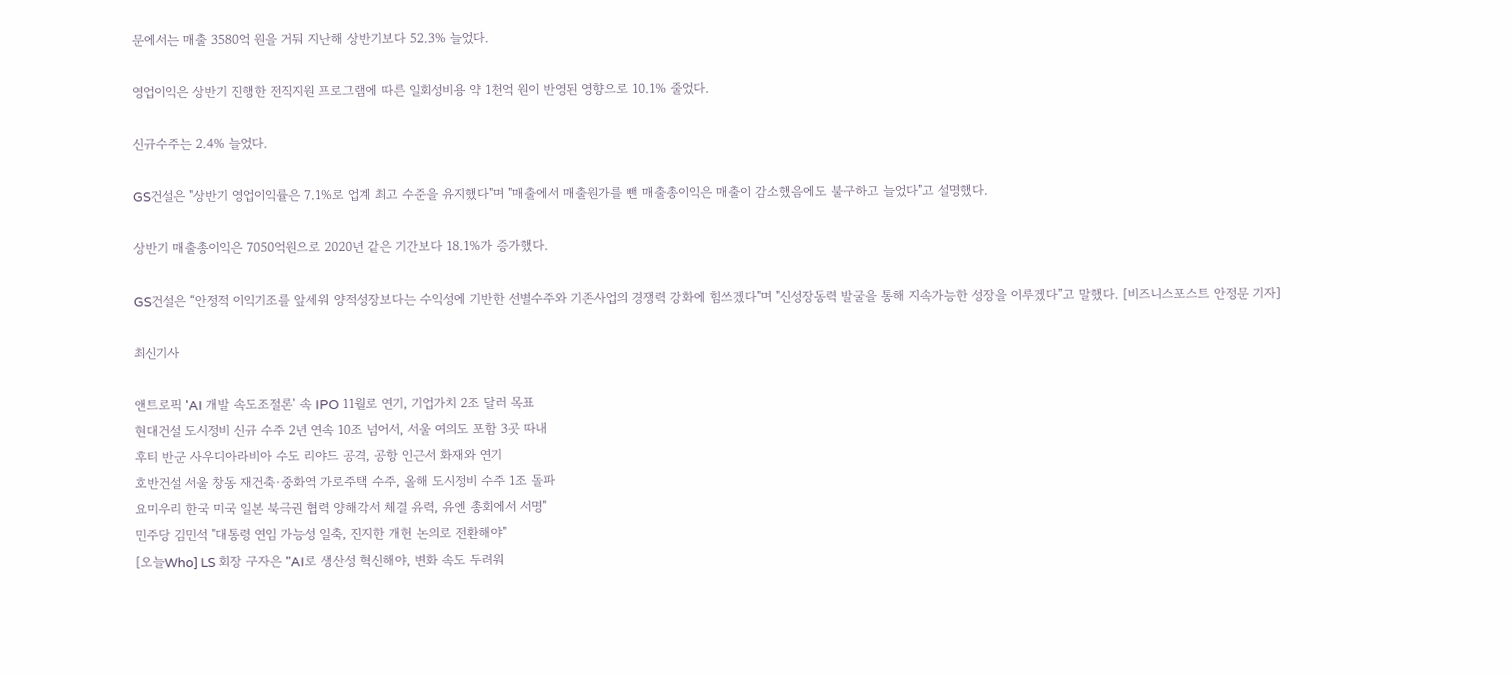문에서는 매출 3580억 원을 거둬 지난해 상반기보다 52.3% 늘었다.

영업이익은 상반기 진행한 전직지원 프로그램에 따른 일회성비용 약 1천억 원이 반영된 영향으로 10.1% 줄었다.

신규수주는 2.4% 늘었다.

GS건설은 "상반기 영업이익률은 7.1%로 업계 최고 수준을 유지했다"며 "매출에서 매출원가를 뺀 매출총이익은 매출이 감소했음에도 불구하고 늘었다"고 설명했다.

상반기 매출총이익은 7050억원으로 2020년 같은 기간보다 18.1%가 증가했다.

GS건설은 “안정적 이익기조를 앞세워 양적성장보다는 수익성에 기반한 선별수주와 기존사업의 경쟁력 강화에 힘쓰겠다"며 "신성장동력 발굴을 통해 지속가능한 성장을 이루겠다”고 말했다. [비즈니스포스트 안정문 기자]

최신기사

앤트로픽 'AI 개발 속도조절론' 속 IPO 11월로 연기, 기업가치 2조 달러 목표
현대건설 도시정비 신규 수주 2년 연속 10조 넘어서, 서울 여의도 포함 3곳 따내
후티 반군 사우디아라비아 수도 리야드 공격, 공항 인근서 화재와 연기
호반건설 서울 창동 재건축·중화역 가로주택 수주, 올해 도시정비 수주 1조 돌파
요미우리 한국 미국 일본 북극권 협력 양해각서 체결 유력, 유엔 총회에서 서명"
민주당 김민석 "대통령 연임 가능성 일축, 진지한 개헌 논의로 전환해야"
[오늘Who] LS 회장 구자은 "AI로 생산성 혁신해야, 변화 속도 두려워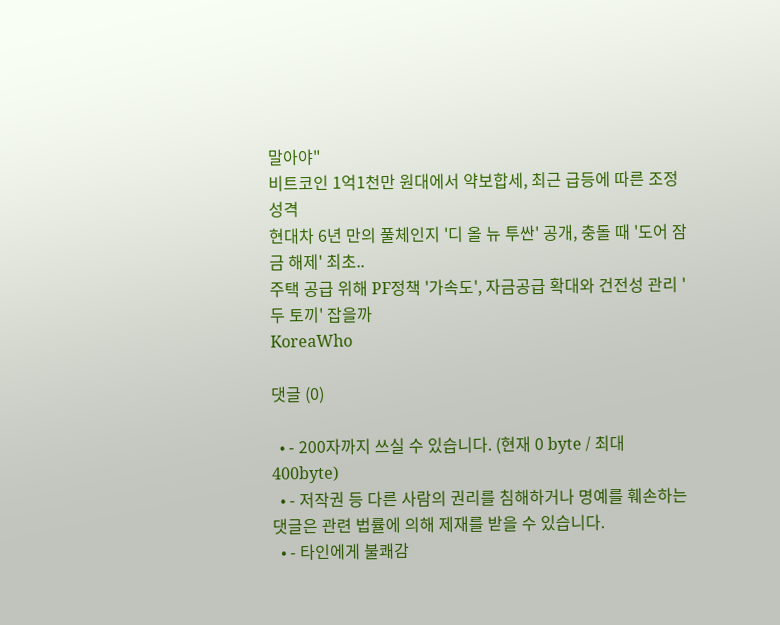말아야"
비트코인 1억1천만 원대에서 약보합세, 최근 급등에 따른 조정 성격
현대차 6년 만의 풀체인지 '디 올 뉴 투싼' 공개, 충돌 때 '도어 잠금 해제' 최초..
주택 공급 위해 PF정책 '가속도', 자금공급 확대와 건전성 관리 '두 토끼' 잡을까
KoreaWho

댓글 (0)

  • - 200자까지 쓰실 수 있습니다. (현재 0 byte / 최대 400byte)
  • - 저작권 등 다른 사람의 권리를 침해하거나 명예를 훼손하는 댓글은 관련 법률에 의해 제재를 받을 수 있습니다.
  • - 타인에게 불쾌감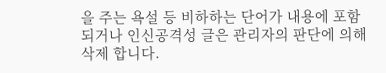을 주는 욕설 등 비하하는 단어가 내용에 포함되거나 인신공격성 글은 관리자의 판단에 의해 삭제 합니다.